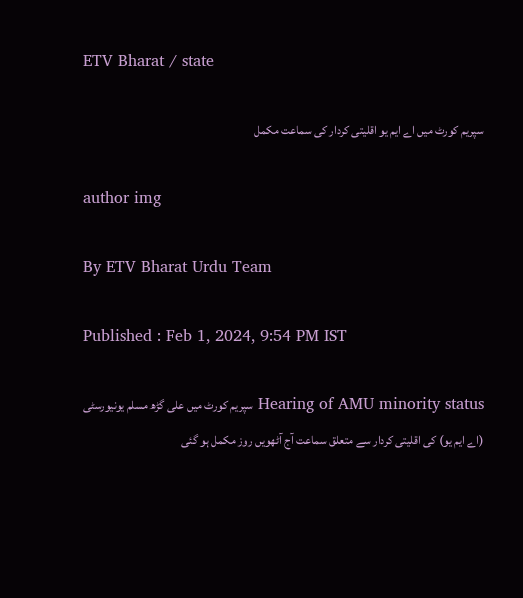ETV Bharat / state

سپریم کورٹ میں اے ایم یو اقلیتی کردار کی سماعت مکمل

author img

By ETV Bharat Urdu Team

Published : Feb 1, 2024, 9:54 PM IST

Hearing of AMU minority status سپریم کورٹ میں علی گڑھ مسلم یونیورسٹی (اے ایم یو) کی اقلیتی کردار سے متعلق سماعت آج آٹھویں روز مکمل ہو گئی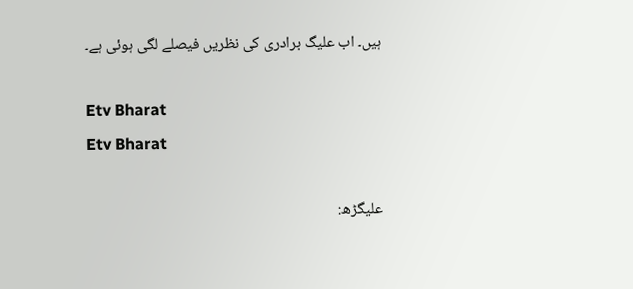ہیں۔ اب علیگ برادری کی نظریں فیصلے لگی ہوئی ہے۔

Etv Bharat
Etv Bharat

علیگڑھ: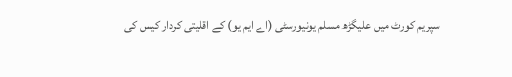سپریم کورٹ میں علیگڑھ مسلم یونیورسٹی (اے ایم یو) کے اقلیتی کردار کیس کی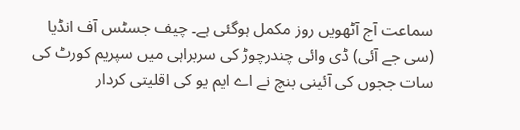سماعت آج آٹھویں روز مکمل ہوگئی ہے۔ چیف جسٹس آف انڈیا (سی جے آئی) ڈی وائی چندرچوڑ کی سربراہی میں سپریم کورٹ کی سات ججوں کی آئینی بنچ نے اے ایم یو کی اقلیتی کردار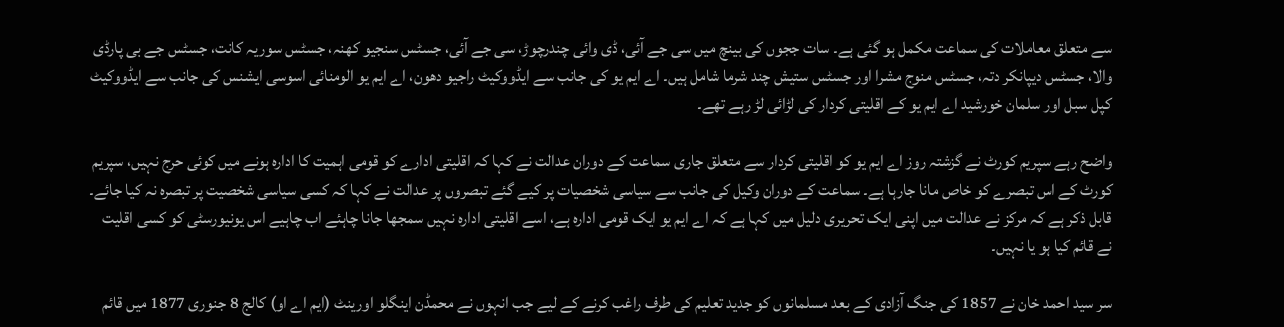سے متعلق معاملات کی سماعت مکمل ہو گئی ہے۔ سات ججوں کی بینچ میں سی جے آئی، ڈی وائی چندرچوڑ، سی جے آئی، جسٹس سنجیو کھنہ، جسٹس سوریہ کانت، جسٹس جے بی پارڈی والا، جسٹس دیپانکر دتہ، جسٹس منوج مشرا اور جسٹس ستیش چند شرما شامل ہیں۔ اے ایم یو کی جانب سے ایڈووکیٹ راجیو دھون، اے ایم یو الومنائی اسوسی ایشنس کی جانب سے ایڈووکیٹ کپل سبل اور سلمان خورشید اے ایم یو کے اقلیتی کردار کی لڑائی لڑ رہے تھے۔

واضح رہے سپریم کورٹ نے گزشتہ روز اے ایم یو کو اقلیتی کردار سے متعلق جاری سماعت کے دوران عدالت نے کہا کہ اقلیتی ادارے کو قومی اہمیت کا ادارہ ہونے میں کوئی حرج نہیں، سپریم کورٹ کے اس تبصرے کو خاص مانا جارہا ہے۔ سماعت کے دوران وکیل کی جانب سے سیاسی شخصیات پر کیے گئے تبصروں پر عدالت نے کہا کہ کسی سیاسی شخصیت پر تبصرہ نہ کیا جائے۔ قابل ذکر ہے کہ مرکز نے عدالت میں اپنی ایک تحریری دلیل میں کہا ہے کہ اے ایم یو ایک قومی ادارہ ہے، اسے اقلیتی ادارہ نہیں سمجھا جانا چاہئے اب چاہیے اس یونیورسٹی کو کسی اقلیت نے قائم کیا ہو یا نہیں۔

سر سید احمد خان نے 1857 کی جنگ آزادی کے بعد مسلمانوں کو جدید تعلیم کی طرف راغب کرنے کے لیے جب انہوں نے محمڈن اینگلو اورینٹ (ایم اے او) کالج 8 جنوری 1877 میں قائم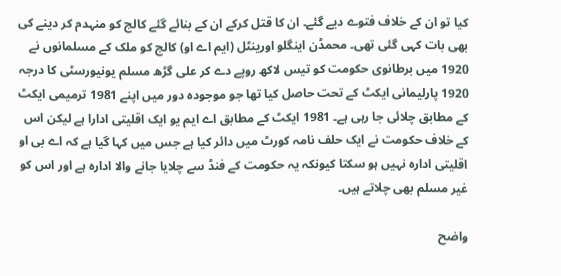کیا تو ان کے خلاف فتوے دیے گئے۔ ان کا قتل کرکے ان کے بنائے گئے کالج کو منہدم کر دینے کی بھی بات کہی گئی تھی۔ محمڈن اینگلو اورینٹل (ایم اے او) کالج کو ملک کے مسلمانوں نے 1920 میں برطانوی حکومت کو تیس لاکھ روپے دے کر علی گڑھ مسلم یونیورسٹی کا درجہ 1920 پارلیمانی ایکٹ کے تحت حاصل کیا تھا جو موجودہ دور میں اپنے 1981 ترمیمی ایکٹ کے مطابق چلائی جا رہی ہے۔ 1981 ایکٹ کے مطابق اے ایم یو ایک اقلیتی ادارا ہے لیکن اس کے خلاف حکومت نے ایک حلف نامہ کورٹ میں دائر کیا ہے جس میں کہا گیا ہے کہ اے بی او اقلیتی ادارہ نہیں ہو سکتا کیونکہ یہ حکومت کے فنڈ سے چلایا جانے والا ادارہ ہے اور اس کو غیر مسلم بھی چلاتے ہیں۔

واضح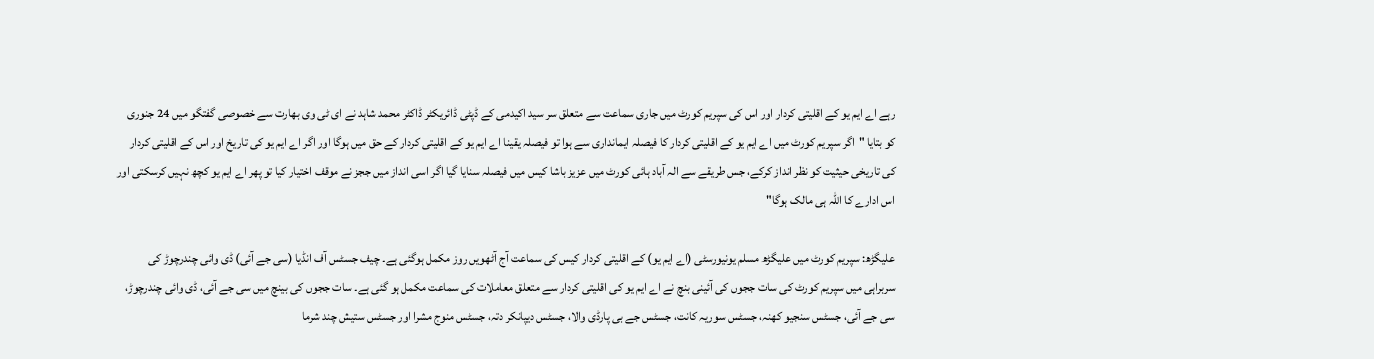رہے اے ایم یو کے اقلیتی کردار اور اس کی سپریم کورٹ میں جاری سماعت سے متعلق سر سید اکیدمی کے ڈپٹی ڈائریکٹر ڈاکٹر محمد شاہد نے ای ٹی وی بھارت سے خصوصی گفتگو میں 24 جنوری کو بتایا "اگر سپریم کورٹ میں اے ایم یو کے اقلیتی کردار کا فیصلہ ایمانداری سے ہوا تو فیصلہ یقینا اے ایم یو کے اقلیتی کردار کے حق میں ہوگا اور اگر اے ایم یو کی تاریخ اور اس کے اقلیتی کردار کی تاریخی حیثیت کو نظر انداز کرکے، جس طریقے سے الہ آباد ہائی کورٹ میں عزیز باشا کیس میں فیصلہ سنایا گیا اگر اسی انداز میں ججز نے موقف اختیار کیا تو پھر اے ایم یو کچھ نہیں کرسکتی اور اس ادارے کا اللہ ہی مالک ہوگا"

علیگڑھ: سپریم کورٹ میں علیگڑھ مسلم یونیورسٹی (اے ایم یو) کے اقلیتی کردار کیس کی سماعت آج آٹھویں روز مکمل ہوگئی ہے۔ چیف جسٹس آف انڈیا (سی جے آئی) ڈی وائی چندرچوڑ کی سربراہی میں سپریم کورٹ کی سات ججوں کی آئینی بنچ نے اے ایم یو کی اقلیتی کردار سے متعلق معاملات کی سماعت مکمل ہو گئی ہے۔ سات ججوں کی بینچ میں سی جے آئی، ڈی وائی چندرچوڑ، سی جے آئی، جسٹس سنجیو کھنہ، جسٹس سوریہ کانت، جسٹس جے بی پارڈی والا، جسٹس دیپانکر دتہ، جسٹس منوج مشرا اور جسٹس ستیش چند شرما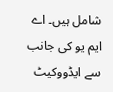شامل ہیں۔ اے ایم یو کی جانب سے ایڈووکیٹ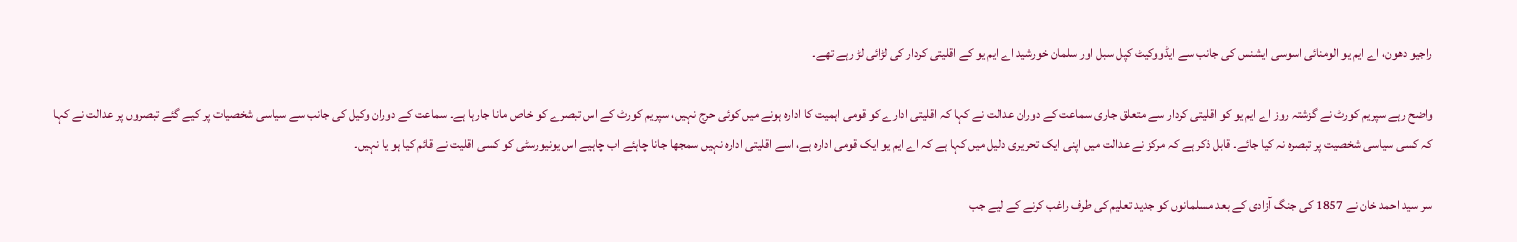راجیو دھون، اے ایم یو الومنائی اسوسی ایشنس کی جانب سے ایڈووکیٹ کپل سبل اور سلمان خورشید اے ایم یو کے اقلیتی کردار کی لڑائی لڑ رہے تھے۔

واضح رہے سپریم کورٹ نے گزشتہ روز اے ایم یو کو اقلیتی کردار سے متعلق جاری سماعت کے دوران عدالت نے کہا کہ اقلیتی ادارے کو قومی اہمیت کا ادارہ ہونے میں کوئی حرج نہیں، سپریم کورٹ کے اس تبصرے کو خاص مانا جارہا ہے۔ سماعت کے دوران وکیل کی جانب سے سیاسی شخصیات پر کیے گئے تبصروں پر عدالت نے کہا کہ کسی سیاسی شخصیت پر تبصرہ نہ کیا جائے۔ قابل ذکر ہے کہ مرکز نے عدالت میں اپنی ایک تحریری دلیل میں کہا ہے کہ اے ایم یو ایک قومی ادارہ ہے، اسے اقلیتی ادارہ نہیں سمجھا جانا چاہئے اب چاہیے اس یونیورسٹی کو کسی اقلیت نے قائم کیا ہو یا نہیں۔

سر سید احمد خان نے 1857 کی جنگ آزادی کے بعد مسلمانوں کو جدید تعلیم کی طرف راغب کرنے کے لیے جب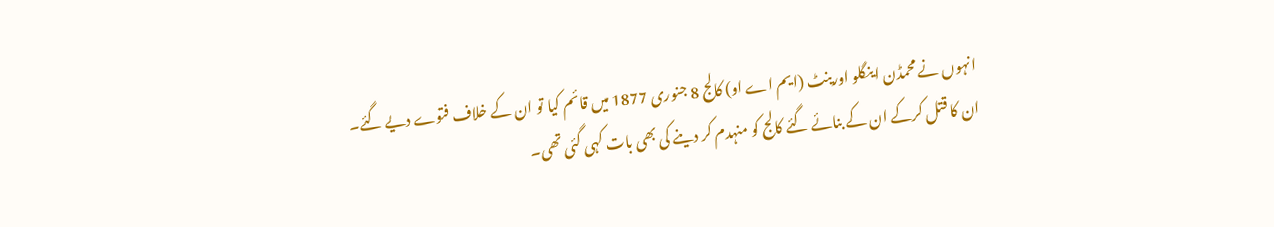انہوں نے محمڈن اینگلو اورینٹ (ایم اے او) کالج 8 جنوری 1877 میں قائم کیا تو ان کے خلاف فتوے دیے گئے۔ ان کا قتل کرکے ان کے بنائے گئے کالج کو منہدم کر دینے کی بھی بات کہی گئی تھی۔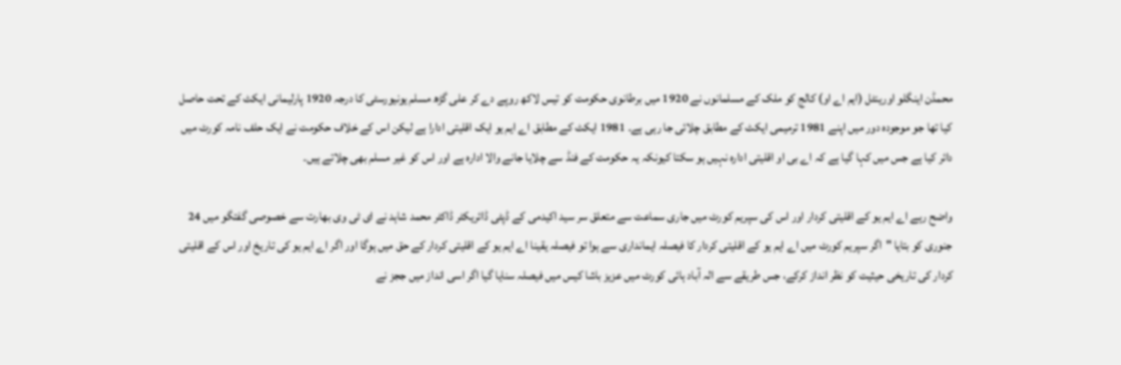محمڈن اینگلو اورینٹل (ایم اے او) کالج کو ملک کے مسلمانوں نے 1920 میں برطانوی حکومت کو تیس لاکھ روپے دے کر علی گڑھ مسلم یونیورسٹی کا درجہ 1920 پارلیمانی ایکٹ کے تحت حاصل کیا تھا جو موجودہ دور میں اپنے 1981 ترمیمی ایکٹ کے مطابق چلائی جا رہی ہے۔ 1981 ایکٹ کے مطابق اے ایم یو ایک اقلیتی ادارا ہے لیکن اس کے خلاف حکومت نے ایک حلف نامہ کورٹ میں دائر کیا ہے جس میں کہا گیا ہے کہ اے بی او اقلیتی ادارہ نہیں ہو سکتا کیونکہ یہ حکومت کے فنڈ سے چلایا جانے والا ادارہ ہے اور اس کو غیر مسلم بھی چلاتے ہیں۔

واضح رہے اے ایم یو کے اقلیتی کردار اور اس کی سپریم کورٹ میں جاری سماعت سے متعلق سر سید اکیدمی کے ڈپٹی ڈائریکٹر ڈاکٹر محمد شاہد نے ای ٹی وی بھارت سے خصوصی گفتگو میں 24 جنوری کو بتایا "اگر سپریم کورٹ میں اے ایم یو کے اقلیتی کردار کا فیصلہ ایمانداری سے ہوا تو فیصلہ یقینا اے ایم یو کے اقلیتی کردار کے حق میں ہوگا اور اگر اے ایم یو کی تاریخ اور اس کے اقلیتی کردار کی تاریخی حیثیت کو نظر انداز کرکے، جس طریقے سے الہ آباد ہائی کورٹ میں عزیز باشا کیس میں فیصلہ سنایا گیا اگر اسی انداز میں ججز نے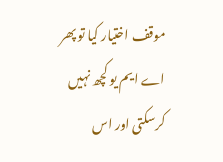موقف اختیار کیا تو پھر اے ایم یو کچھ نہیں کرسکتی اور اس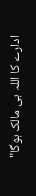ادارے کا اللہ ہی مالک ہوگا"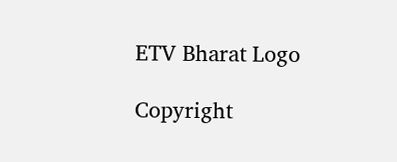ETV Bharat Logo

Copyright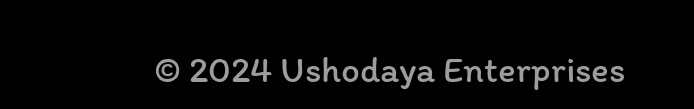© 2024 Ushodaya Enterprises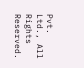Pvt. Ltd., All Rights Reserved.